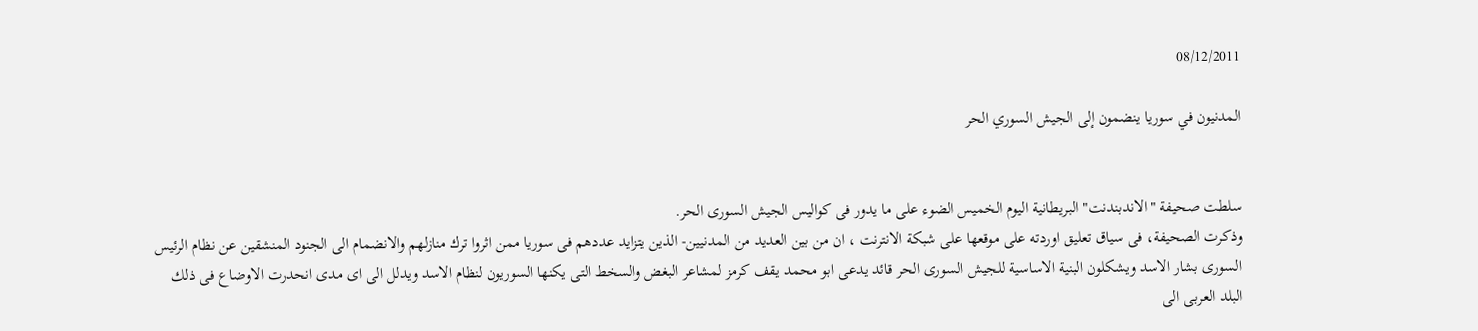08/12/2011

المدنيون في سوريا ينضمون إلى الجيش السوري الحر


سلطت صحيفة "الاندبندنت" البريطانية اليوم الخميس الضوء على ما يدور فى كواليس الجيش السورى الحر.
وذكرت الصحيفة، فى سياق تعليق اوردته على موقعها على شبكة الانترنت ، ان من بين العديد من المدنيين- الذين يتزايد عددهم فى سوريا ممن اثروا ترك منازلهم والانضمام الى الجنود المنشقين عن نظام الرئيس السورى بشار الاسد ويشكلون البنية الاساسية للجيش السورى الحر قائد يدعى ابو محمد يقف كرمز لمشاعر البغض والسخط التى يكنها السوريون لنظام الاسد ويدلل الى اى مدى انحدرت الاوضاع فى ذلك البلد العربى الى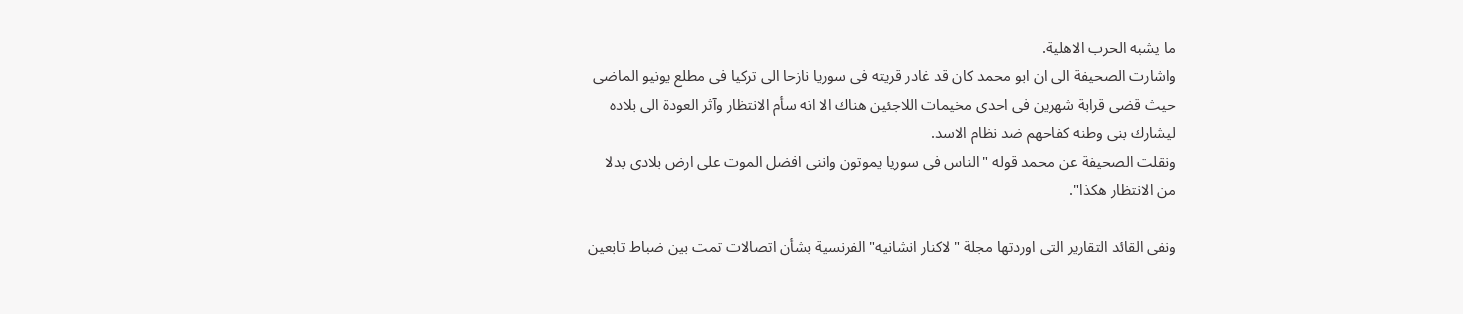ما يشبه الحرب الاهلية.
واشارت الصحيفة الى ان ابو محمد كان قد غادر قريته فى سوريا نازحا الى تركيا فى مطلع يونيو الماضى حيث قضى قرابة شهرين فى احدى مخيمات اللاجئين هناك الا انه سأم الانتظار وآثر العودة الى بلاده ليشارك بنى وطنه كفاحهم ضد نظام الاسد.
ونقلت الصحيفة عن محمد قوله "الناس فى سوريا يموتون واننى افضل الموت على ارض بلادى بدلا من الانتظار هكذا".

ونفى القائد التقارير التى اوردتها مجلة "لاكنار انشانيه" الفرنسية بشأن اتصالات تمت بين ضباط تابعين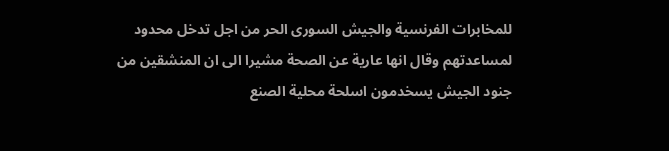للمخابرات الفرنسية والجيش السورى الحر من اجل تدخل محدود لمساعدتهم وقال انها عارية عن الصحة مشيرا الى ان المنشقين من جنود الجيش يسخدمون اسلحة محلية الصنع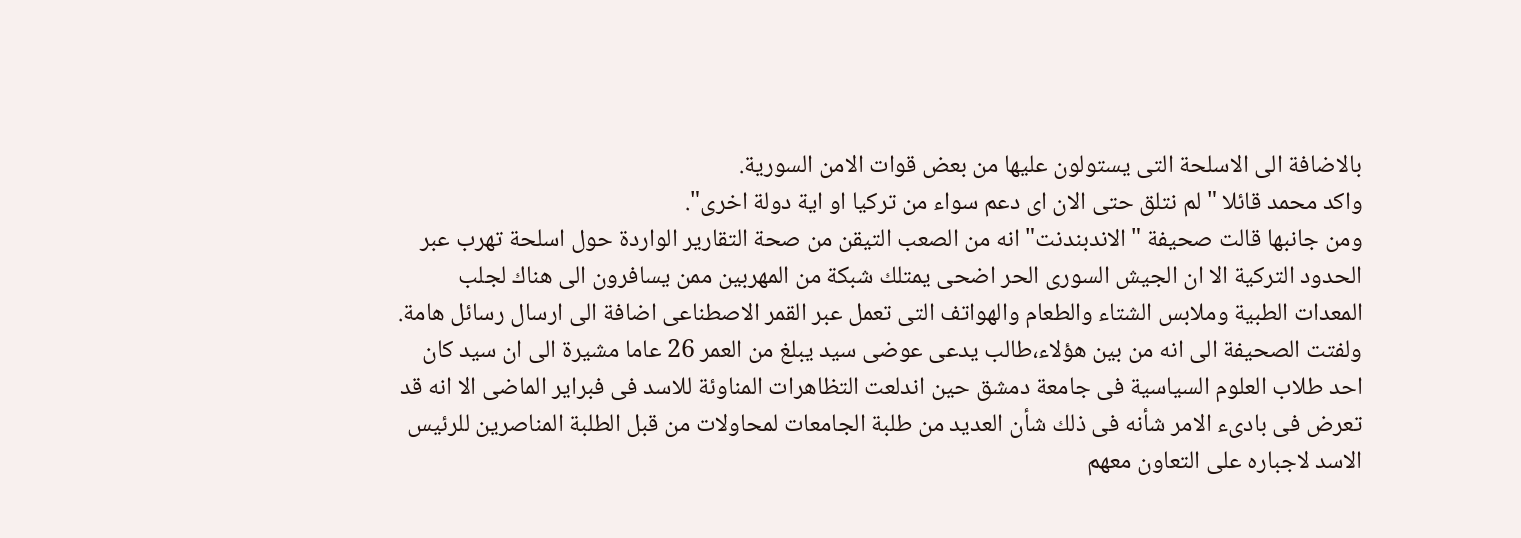بالاضافة الى الاسلحة التى يستولون عليها من بعض قوات الامن السورية.
واكد محمد قائلا " لم نتلق حتى الان اى دعم سواء من تركيا او اية دولة اخرى".
ومن جانبها قالت صحيفة "الاندبندنت" انه من الصعب التيقن من صحة التقارير الواردة حول اسلحة تهرب عبر الحدود التركية الا ان الجيش السورى الحر اضحى يمتلك شبكة من المهربين ممن يسافرون الى هناك لجلب المعدات الطبية وملابس الشتاء والطعام والهواتف التى تعمل عبر القمر الاصطناعى اضافة الى ارسال رسائل هامة.
ولفتت الصحيفة الى انه من بين هؤلاء،طالب يدعى عوضى سيد يبلغ من العمر 26 عاما مشيرة الى ان سيد كان احد طلاب العلوم السياسية فى جامعة دمشق حين اندلعت التظاهرات المناوئة للاسد فى فبراير الماضى الا انه قد تعرض فى بادىء الامر شأنه فى ذلك شأن العديد من طلبة الجامعات لمحاولات من قبل الطلبة المناصرين للرئيس الاسد لاجباره على التعاون معهم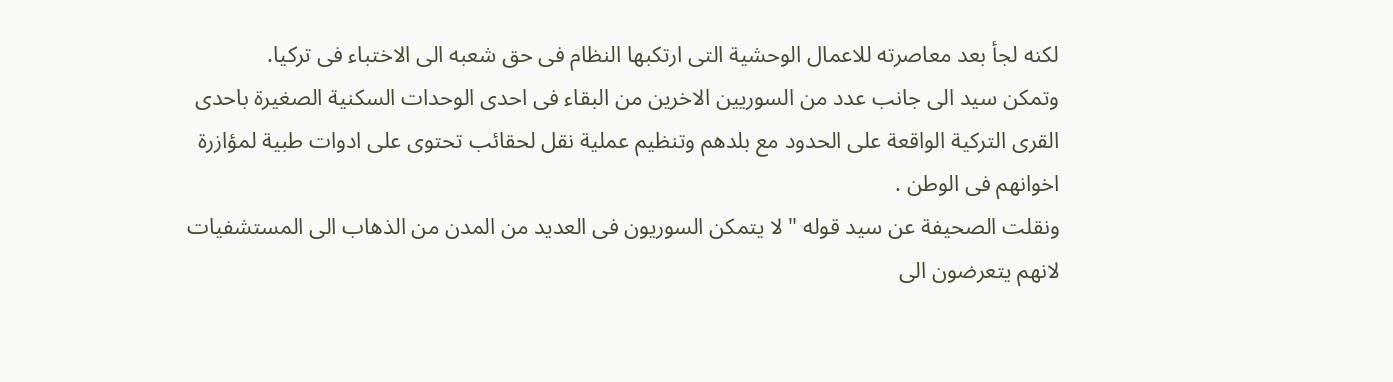لكنه لجأ بعد معاصرته للاعمال الوحشية التى ارتكبها النظام فى حق شعبه الى الاختباء فى تركيا.
وتمكن سيد الى جانب عدد من السوريين الاخرين من البقاء فى احدى الوحدات السكنية الصغيرة باحدى القرى التركية الواقعة على الحدود مع بلدهم وتنظيم عملية نقل لحقائب تحتوى على ادوات طبية لمؤازرة اخوانهم فى الوطن .
ونقلت الصحيفة عن سيد قوله " لا يتمكن السوريون فى العديد من المدن من الذهاب الى المستشفيات لانهم يتعرضون الى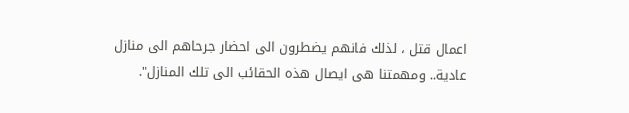اعمال قتل ، لذلك فانهم يضطرون الى احضار جرحاهم الى منازل عادية.. ومهمتنا هى ايصال هذه الحقائب الى تلك المنازل".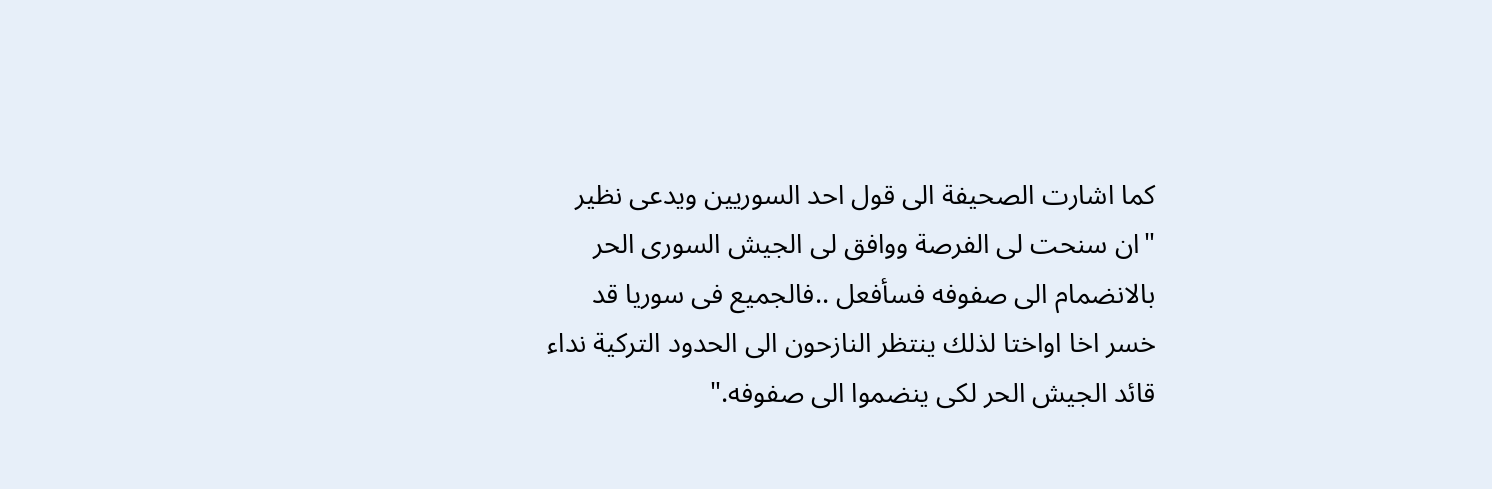كما اشارت الصحيفة الى قول احد السوريين ويدعى نظير "ان سنحت لى الفرصة ووافق لى الجيش السورى الحر بالانضمام الى صفوفه فسأفعل ..فالجميع فى سوريا قد خسر اخا اواختا لذلك ينتظر النازحون الى الحدود التركية نداء قائد الجيش الحر لكى ينضموا الى صفوفه."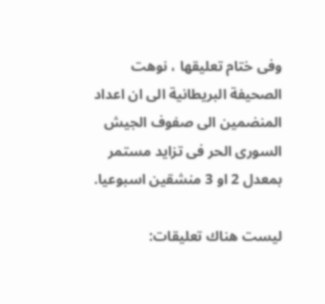وفى ختام تعليقها ، نوهت الصحيفة البريطانية الى ان اعداد المنضمين الى صفوف الجيش السورى الحر فى تزايد مستمر بمعدل 2 او 3 منشقين اسبوعيا.

ليست هناك تعليقات: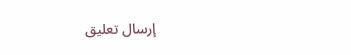إرسال تعليق